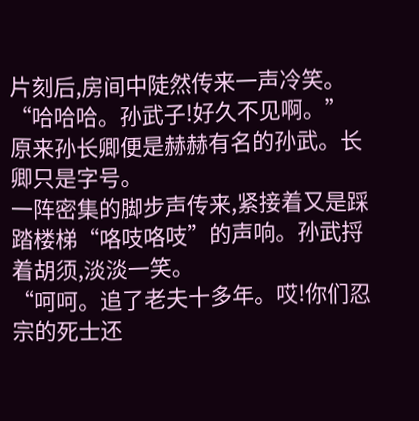片刻后,房间中陡然传来一声冷笑。
“哈哈哈。孙武子!好久不见啊。”
原来孙长卿便是赫赫有名的孙武。长卿只是字号。
一阵密集的脚步声传来,紧接着又是踩踏楼梯“咯吱咯吱”的声响。孙武捋着胡须,淡淡一笑。
“呵呵。追了老夫十多年。哎!你们忍宗的死士还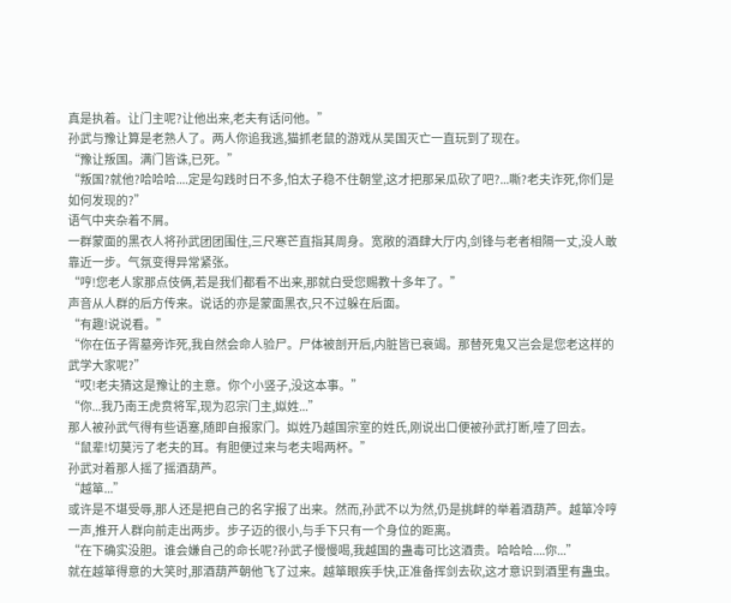真是执着。让门主呢?让他出来,老夫有话问他。”
孙武与豫让算是老熟人了。两人你追我逃,猫抓老鼠的游戏从吴国灭亡一直玩到了现在。
“豫让叛国。满门皆诛,已死。”
“叛国?就他?哈哈哈....定是勾践时日不多,怕太子稳不住朝堂,这才把那呆瓜砍了吧?...嘶?老夫诈死,你们是如何发现的?”
语气中夹杂着不屑。
一群蒙面的黑衣人将孙武团团围住,三尺寒芒直指其周身。宽敞的酒肆大厅内,剑锋与老者相隔一丈,没人敢靠近一步。气氛变得异常紧张。
“哼!您老人家那点伎俩,若是我们都看不出来,那就白受您赐教十多年了。”
声音从人群的后方传来。说话的亦是蒙面黑衣,只不过躲在后面。
“有趣!说说看。”
“你在伍子胥墓旁诈死,我自然会命人验尸。尸体被剖开后,内脏皆已衰竭。那替死鬼又岂会是您老这样的武学大家呢?”
“哎!老夫猜这是豫让的主意。你个小竖子,没这本事。”
“你...我乃南王虎贲将军,现为忍宗门主,姒姓...”
那人被孙武气得有些语塞,随即自报家门。姒姓乃越国宗室的姓氏,刚说出口便被孙武打断,噎了回去。
“鼠辈!切莫污了老夫的耳。有胆便过来与老夫喝两杯。”
孙武对着那人摇了摇酒葫芦。
“越箪...”
或许是不堪受辱,那人还是把自己的名字报了出来。然而,孙武不以为然,仍是挑衅的举着酒葫芦。越箪冷哼一声,推开人群向前走出两步。步子迈的很小,与手下只有一个身位的距离。
“在下确实没胆。谁会嫌自己的命长呢?孙武子慢慢喝,我越国的蛊毒可比这酒贵。哈哈哈....你...”
就在越箪得意的大笑时,那酒葫芦朝他飞了过来。越箪眼疾手快,正准备挥剑去砍,这才意识到酒里有蛊虫。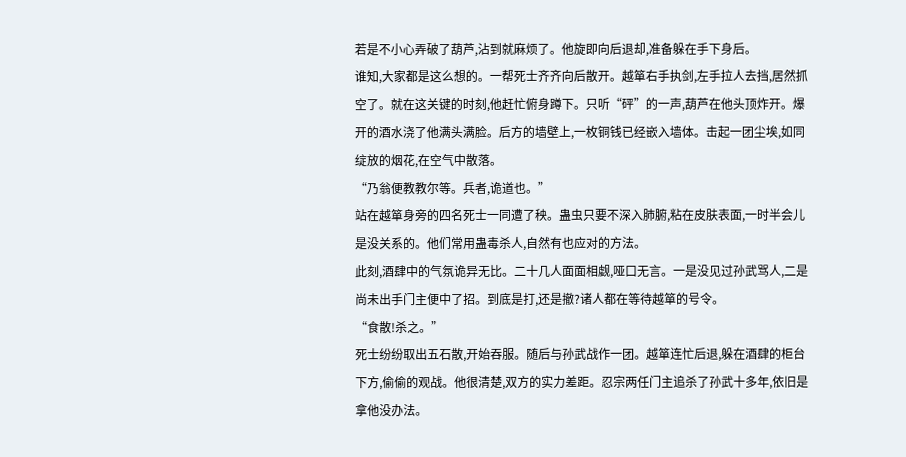若是不小心弄破了葫芦,沾到就麻烦了。他旋即向后退却,准备躲在手下身后。
谁知,大家都是这么想的。一帮死士齐齐向后散开。越箪右手执剑,左手拉人去挡,居然抓空了。就在这关键的时刻,他赶忙俯身蹲下。只听“砰”的一声,葫芦在他头顶炸开。爆开的酒水浇了他满头满脸。后方的墙壁上,一枚铜钱已经嵌入墙体。击起一团尘埃,如同绽放的烟花,在空气中散落。
“乃翁便教教尔等。兵者,诡道也。”
站在越箪身旁的四名死士一同遭了秧。蛊虫只要不深入肺腑,粘在皮肤表面,一时半会儿是没关系的。他们常用蛊毒杀人,自然有也应对的方法。
此刻,酒肆中的气氛诡异无比。二十几人面面相觑,哑口无言。一是没见过孙武骂人,二是尚未出手门主便中了招。到底是打,还是撤?诸人都在等待越箪的号令。
“食散!杀之。”
死士纷纷取出五石散,开始吞服。随后与孙武战作一团。越箪连忙后退,躲在酒肆的柜台下方,偷偷的观战。他很清楚,双方的实力差距。忍宗两任门主追杀了孙武十多年,依旧是拿他没办法。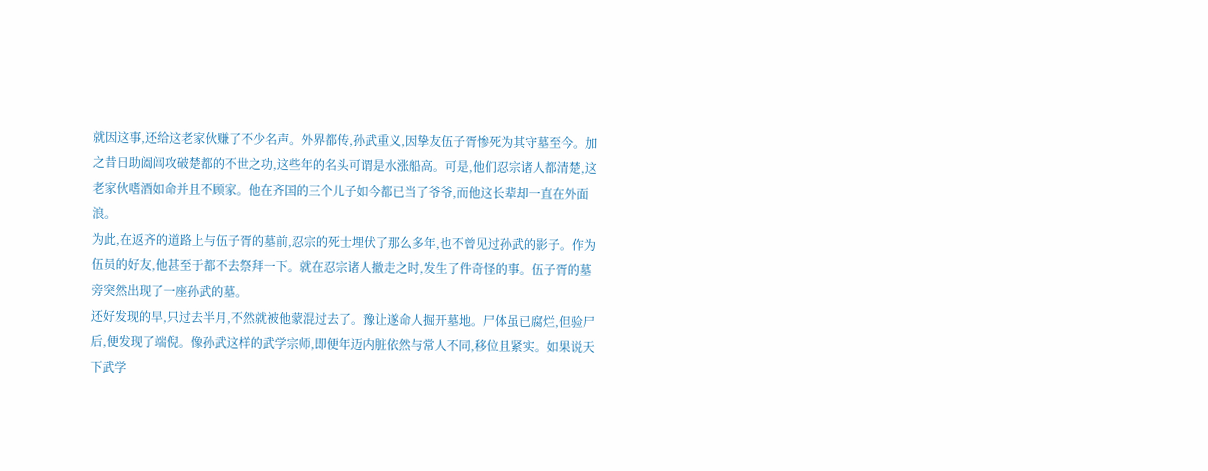就因这事,还给这老家伙赚了不少名声。外界都传,孙武重义,因挚友伍子胥惨死为其守墓至今。加之昔日助阖闾攻破楚都的不世之功,这些年的名头可谓是水涨船高。可是,他们忍宗诸人都清楚,这老家伙嗜酒如命并且不顾家。他在齐国的三个儿子如今都已当了爷爷,而他这长辈却一直在外面浪。
为此,在返齐的道路上与伍子胥的墓前,忍宗的死士埋伏了那么多年,也不曾见过孙武的影子。作为伍员的好友,他甚至于都不去祭拜一下。就在忍宗诸人撤走之时,发生了件奇怪的事。伍子胥的墓旁突然出现了一座孙武的墓。
还好发现的早,只过去半月,不然就被他蒙混过去了。豫让遂命人掘开墓地。尸体虽已腐烂,但验尸后,便发现了端倪。像孙武这样的武学宗师,即便年迈内脏依然与常人不同,移位且紧实。如果说天下武学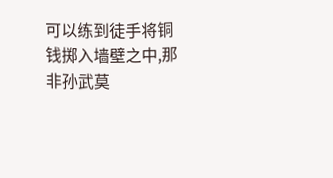可以练到徒手将铜钱掷入墙壁之中,那非孙武莫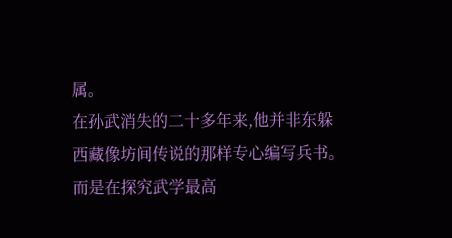属。
在孙武消失的二十多年来,他并非东躲西藏像坊间传说的那样专心编写兵书。而是在探究武学最高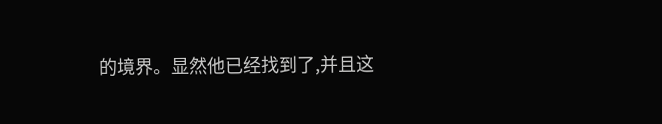的境界。显然他已经找到了,并且这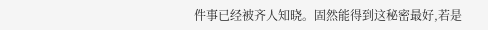件事已经被齐人知晓。固然能得到这秘密最好,若是